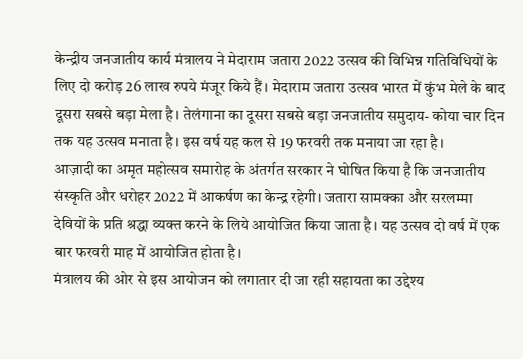केन्द्रीय जनजातीय कार्य मंत्रालय ने मेदाराम जतारा 2022 उत्सव की विभिन्न गतिविधियों के लिए दो करोड़ 26 लाख रुपये मंजूर किये हैं। मेदाराम जतारा उत्सव भारत में कुंभ मेले के बाद दूसरा सबसे बड़ा मेला है। तेलंगाना का दूसरा सबसे बड़ा जनजातीय समुदाय- कोया चार दिन तक यह उत्सव मनाता है। इस वर्ष यह कल से 19 फरवरी तक मनाया जा रहा है।
आज़ादी का अमृत महोत्सव समारोह के अंतर्गत सरकार ने घोषित किया है कि जनजातीय संस्कृति और धरोहर 2022 में आकर्षण का केन्द्र रहेगी। जतारा सामक्का और सरलम्मा देवियों के प्रति श्रद्धा व्यक्त करने के लिये आयोजित किया जाता है। यह उत्सव दो वर्ष में एक बार फरवरी माह में आयोजित होता है।
मंत्रालय की ओर से इस आयोजन को लगातार दी जा रही सहायता का उद्देश्य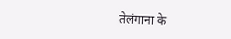तेलंगाना के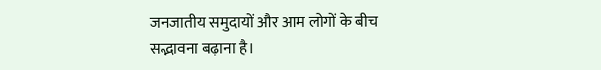जनजातीय समुदायों और आम लोगों के बीच सद्भावना बढ़ाना है।